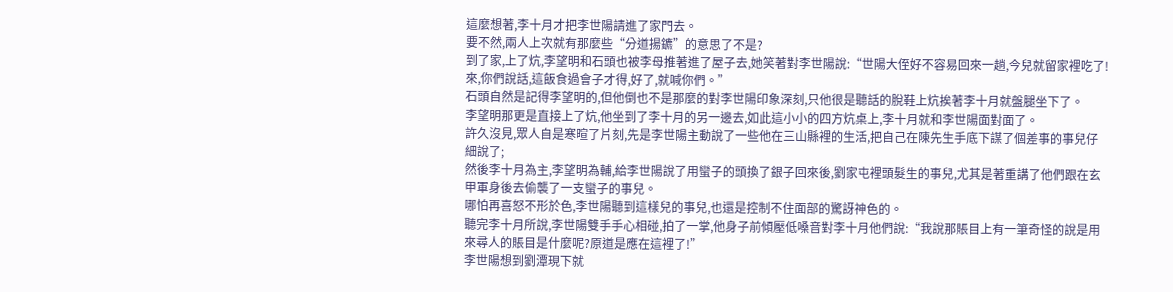這麼想著,李十月才把李世陽請進了家門去。
要不然,兩人上次就有那麼些“分道揚鑣”的意思了不是?
到了家,上了炕,李望明和石頭也被李母推著進了屋子去,她笑著對李世陽說:“世陽大侄好不容易回來一趟,今兒就留家裡吃了!
來,你們說話,這飯食過會子才得,好了,就喊你們。”
石頭自然是記得李望明的,但他倒也不是那麼的對李世陽印象深刻,只他很是聽話的脫鞋上炕挨著李十月就盤腿坐下了。
李望明那更是直接上了炕,他坐到了李十月的另一邊去,如此這小小的四方炕桌上,李十月就和李世陽面對面了。
許久沒見,眾人自是寒暄了片刻,先是李世陽主動說了一些他在三山縣裡的生活,把自己在陳先生手底下謀了個差事的事兒仔細說了;
然後李十月為主,李望明為輔,給李世陽說了用蠻子的頭換了銀子回來後,劉家屯裡頭髮生的事兒,尤其是著重講了他們跟在玄甲軍身後去偷襲了一支蠻子的事兒。
哪怕再喜怒不形於色,李世陽聽到這樣兒的事兒,也還是控制不住面部的驚訝神色的。
聽完李十月所說,李世陽雙手手心相碰,拍了一掌,他身子前傾壓低嗓音對李十月他們說:“我說那賬目上有一筆奇怪的說是用來尋人的賬目是什麼呢?原道是應在這裡了!”
李世陽想到劉潭現下就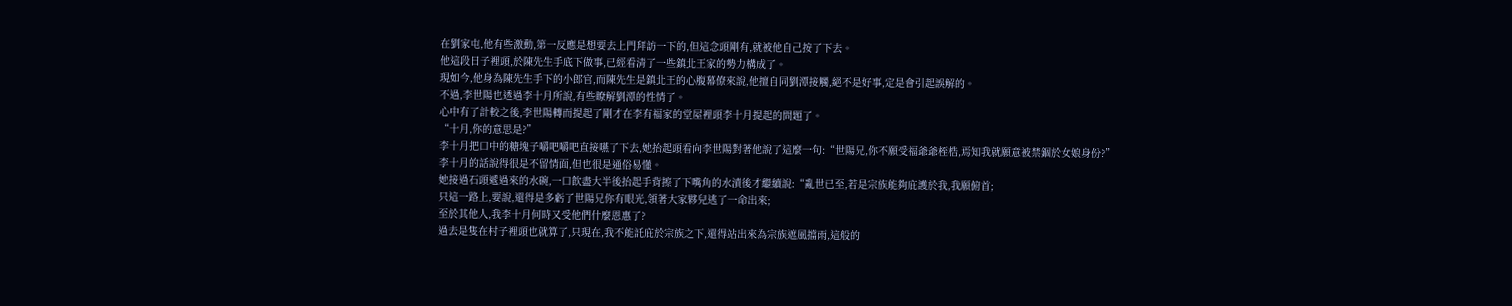在劉家屯,他有些激動,第一反應是想要去上門拜訪一下的,但這念頭剛有,就被他自己按了下去。
他這段日子裡頭,於陳先生手底下做事,已經看清了一些鎮北王家的勢力構成了。
現如今,他身為陳先生手下的小郎官,而陳先生是鎮北王的心腹幕僚來說,他擅自同劉潭接觸,絕不是好事,定是會引起誤解的。
不過,李世陽也透過李十月所說,有些瞭解劉潭的性情了。
心中有了計較之後,李世陽轉而提起了剛才在李有福家的堂屋裡頭李十月提起的問題了。
“十月,你的意思是?”
李十月把口中的糖塊子嚼吧嚼吧直接嚥了下去,她抬起頭看向李世陽對著他說了這麼一句:“世陽兄,你不願受福爺爺桎梏,焉知我就願意被禁錮於女娘身份?”
李十月的話說得很是不留情面,但也很是通俗易懂。
她接過石頭遞過來的水碗,一口飲盡大半後抬起手背擦了下嘴角的水漬後才繼續說:“亂世已至,若是宗族能夠庇護於我,我願俯首;
只這一路上,要說,還得是多虧了世陽兄你有眼光,領著大家夥兒逃了一命出來;
至於其他人,我李十月何時又受他們什麼恩惠了?
過去是隻在村子裡頭也就算了,只現在,我不能託庇於宗族之下,還得站出來為宗族遮風擋雨,這般的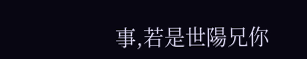事,若是世陽兄你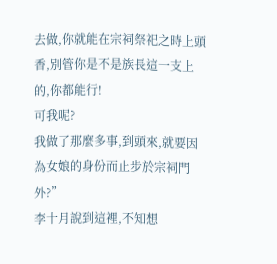去做,你就能在宗祠祭祀之時上頭香,別管你是不是族長這一支上的,你都能行!
可我呢?
我做了那麼多事,到頭來,就要因為女娘的身份而止步於宗祠門外?”
李十月說到這裡,不知想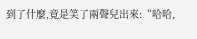到了什麼,竟是笑了兩聲兒出來:“哈哈,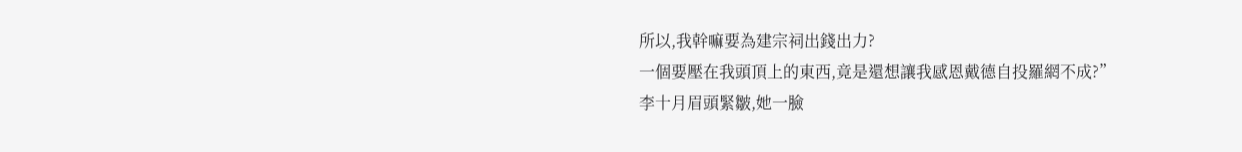所以,我幹嘛要為建宗祠出錢出力?
一個要壓在我頭頂上的東西,竟是還想讓我感恩戴德自投羅網不成?”
李十月眉頭緊皺,她一臉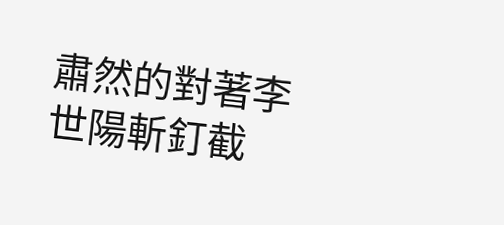肅然的對著李世陽斬釘截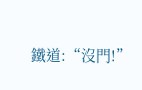鐵道:“沒門!”